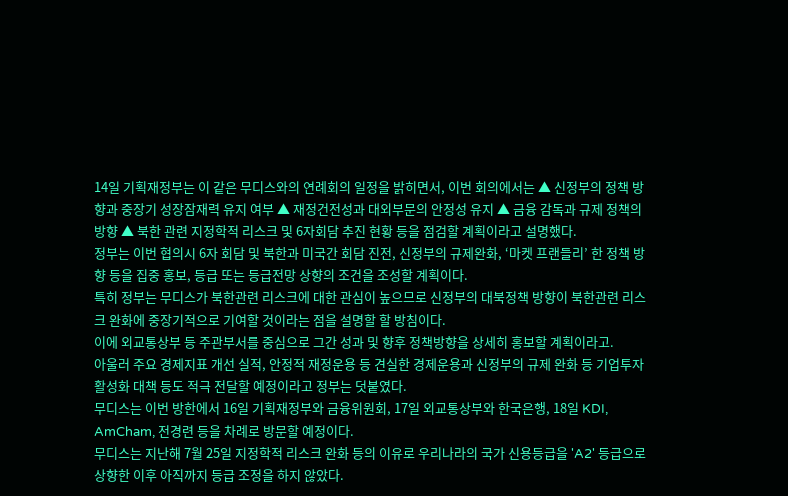14일 기획재정부는 이 같은 무디스와의 연례회의 일정을 밝히면서, 이번 회의에서는 ▲ 신정부의 정책 방향과 중장기 성장잠재력 유지 여부 ▲ 재정건전성과 대외부문의 안정성 유지 ▲ 금융 감독과 규제 정책의 방향 ▲ 북한 관련 지정학적 리스크 및 6자회담 추진 현황 등을 점검할 계획이라고 설명했다.
정부는 이번 협의시 6자 회담 및 북한과 미국간 회담 진전, 신정부의 규제완화, ‘마켓 프랜들리’ 한 정책 방향 등을 집중 홍보, 등급 또는 등급전망 상향의 조건을 조성할 계획이다.
특히 정부는 무디스가 북한관련 리스크에 대한 관심이 높으므로 신정부의 대북정책 방향이 북한관련 리스크 완화에 중장기적으로 기여할 것이라는 점을 설명할 할 방침이다.
이에 외교통상부 등 주관부서를 중심으로 그간 성과 및 향후 정책방향을 상세히 홍보할 계획이라고.
아울러 주요 경제지표 개선 실적, 안정적 재정운용 등 견실한 경제운용과 신정부의 규제 완화 등 기업투자 활성화 대책 등도 적극 전달할 예정이라고 정부는 덧붙였다.
무디스는 이번 방한에서 16일 기획재정부와 금융위원회, 17일 외교통상부와 한국은행, 18일 KDI, AmCham, 전경련 등을 차례로 방문할 예정이다.
무디스는 지난해 7월 25일 지정학적 리스크 완화 등의 이유로 우리나라의 국가 신용등급을 'A2' 등급으로 상향한 이후 아직까지 등급 조정을 하지 않았다.